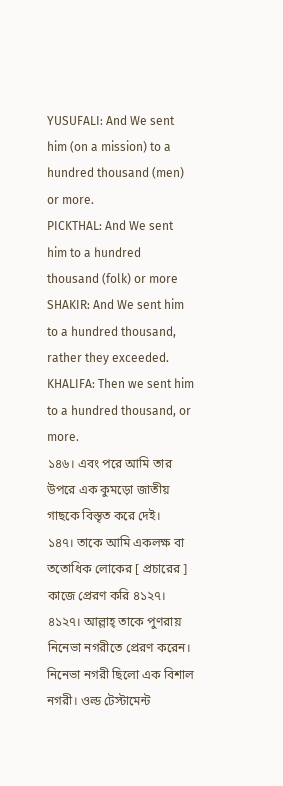YUSUFALI: And We sent him (on a mission) to a hundred thousand (men) or more.
PICKTHAL: And We sent him to a hundred thousand (folk) or more
SHAKIR: And We sent him to a hundred thousand, rather they exceeded.
KHALIFA: Then we sent him to a hundred thousand, or more.
১৪৬। এবং পরে আমি তার উপরে এক কুমড়ো জাতীয় গাছকে বিস্তৃত করে দেই।
১৪৭। তাকে আমি একলক্ষ বা ততোধিক লোকের [ প্রচারের ] কাজে প্রেরণ করি ৪১২৭।
৪১২৭। আল্লাহ্ তাকে পুণরায় নিনেভা নগরীতে প্রেরণ করেন। নিনেভা নগরী ছিলো এক বিশাল নগরী। ওল্ড টেস্টামেন্ট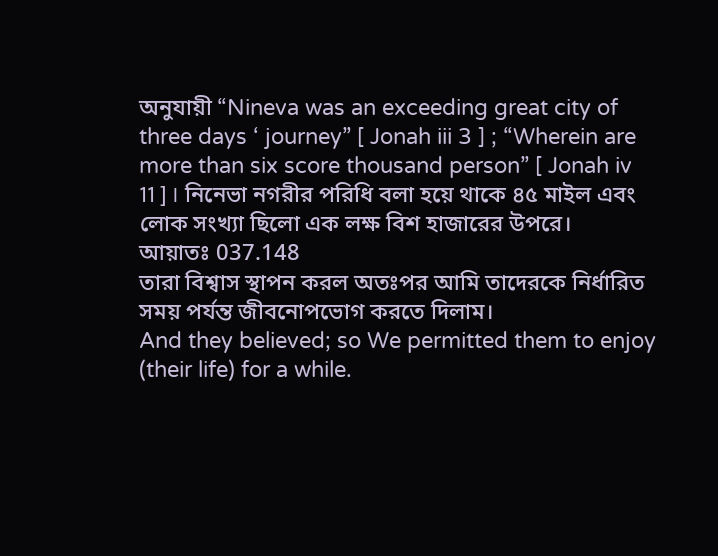অনুযায়ী “Nineva was an exceeding great city of three days ‘ journey” [ Jonah iii 3 ] ; “Wherein are more than six score thousand person” [ Jonah iv 11 ] । নিনেভা নগরীর পরিধি বলা হয়ে থাকে ৪৫ মাইল এবং লোক সংখ্যা ছিলো এক লক্ষ বিশ হাজারের উপরে।
আয়াতঃ 037.148
তারা বিশ্বাস স্থাপন করল অতঃপর আমি তাদেরকে নির্ধারিত সময় পর্যন্ত জীবনোপভোগ করতে দিলাম।
And they believed; so We permitted them to enjoy (their life) for a while.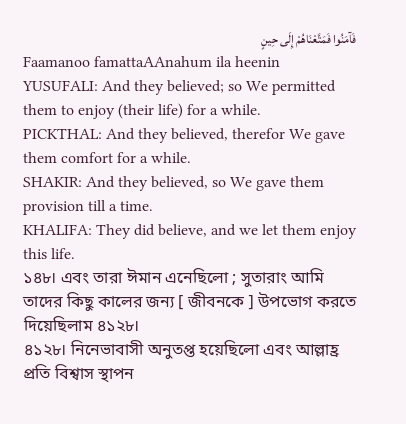فَآمَنُوا فَمَتَّعْنَاهُمْ إِلَى حِينٍ
Faamanoo famattaAAnahum ila heenin
YUSUFALI: And they believed; so We permitted them to enjoy (their life) for a while.
PICKTHAL: And they believed, therefor We gave them comfort for a while.
SHAKIR: And they believed, so We gave them provision till a time.
KHALIFA: They did believe, and we let them enjoy this life.
১৪৮। এবং তারা ঈমান এনেছিলো ; সুতারাং আমি তাদের কিছু কালের জন্য [ জীবনকে ] উপভোগ করতে দিয়েছিলাম ৪১২৮।
৪১২৮। নিনেভাবাসী অনুতপ্ত হয়েছিলো এবং আল্লাহ্র প্রতি বিশ্বাস স্থাপন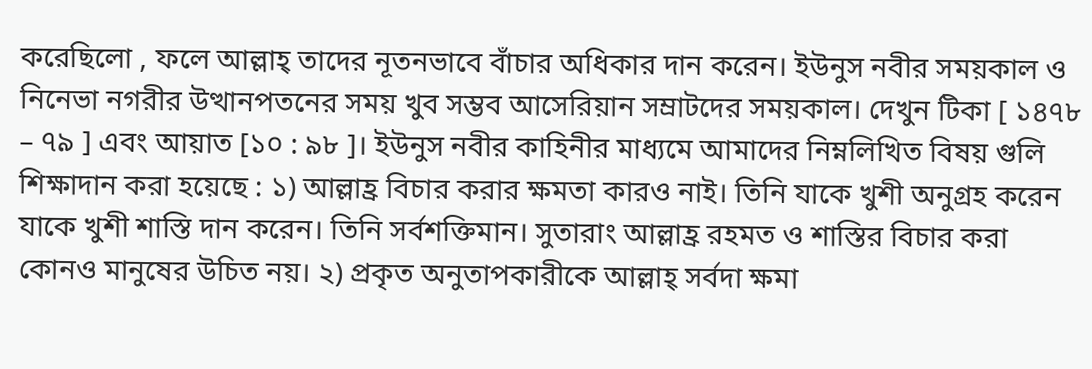করেছিলো , ফলে আল্লাহ্ তাদের নূতনভাবে বাঁচার অধিকার দান করেন। ইউনুস নবীর সময়কাল ও নিনেভা নগরীর উত্থানপতনের সময় খুব সম্ভব আসেরিয়ান সম্রাটদের সময়কাল। দেখুন টিকা [ ১৪৭৮ – ৭৯ ] এবং আয়াত [১০ : ৯৮ ]। ইউনুস নবীর কাহিনীর মাধ্যমে আমাদের নিম্নলিখিত বিষয় গুলি শিক্ষাদান করা হয়েছে : ১) আল্লাহ্র বিচার করার ক্ষমতা কারও নাই। তিনি যাকে খুশী অনুগ্রহ করেন যাকে খুশী শাস্তি দান করেন। তিনি সর্বশক্তিমান। সুতারাং আল্লাহ্র রহমত ও শাস্তির বিচার করা কোনও মানুষের উচিত নয়। ২) প্রকৃত অনুতাপকারীকে আল্লাহ্ সর্বদা ক্ষমা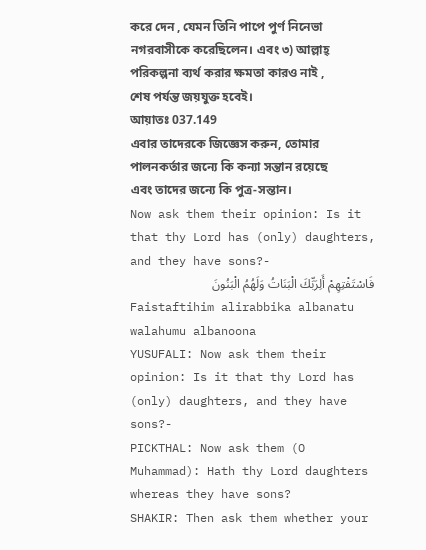করে দেন , যেমন তিনি পাপে পুর্ণ নিনেভা নগরবাসীকে করেছিলেন। এবং ৩) আল্লাহ্ পরিকল্পনা ব্যর্থ করার ক্ষমতা কারও নাই , শেষ পর্যন্ত জয়যুক্ত হবেই।
আয়াতঃ 037.149
এবার তাদেরকে জিজ্ঞেস করুন, তোমার পালনকর্তার জন্যে কি কন্যা সন্তান রয়েছে এবং তাদের জন্যে কি পুত্র-সন্তান।
Now ask them their opinion: Is it that thy Lord has (only) daughters, and they have sons?-
فَاسْتَفْتِهِمْ أَلِرَبِّكَ الْبَنَاتُ وَلَهُمُ الْبَنُونَ
Faistaftihim alirabbika albanatu walahumu albanoona
YUSUFALI: Now ask them their opinion: Is it that thy Lord has (only) daughters, and they have sons?-
PICKTHAL: Now ask them (O Muhammad): Hath thy Lord daughters whereas they have sons?
SHAKIR: Then ask them whether your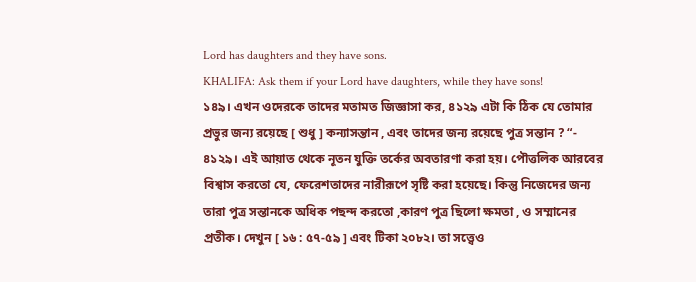Lord has daughters and they have sons.
KHALIFA: Ask them if your Lord have daughters, while they have sons!
১৪৯। এখন ওদেরকে তাদের মতামত জিজ্ঞাসা কর, ৪১২৯ এটা কি ঠিক যে তোমার প্রভুর জন্য রয়েছে [ শুধু ] কন্যাসন্তান , এবং তাদের জন্য রয়েছে পুত্র সন্তান ? “-
৪১২৯। এই আয়াত থেকে নূতন যুক্তি তর্কের অবতারণা করা হয়। পৌত্তলিক আরবের বিশ্বাস করতো যে, ফেরেশতাদের নারীরূপে সৃষ্টি করা হয়েছে। কিন্তু নিজেদের জন্য তারা পুত্র সন্তানকে অধিক পছন্দ করতো ,কারণ পুত্র ছিলো ক্ষমতা , ও সম্মানের প্রতীক। দেখুন [ ১৬ : ৫৭-৫৯ ] এবং টিকা ২০৮২। তা সত্ত্বেও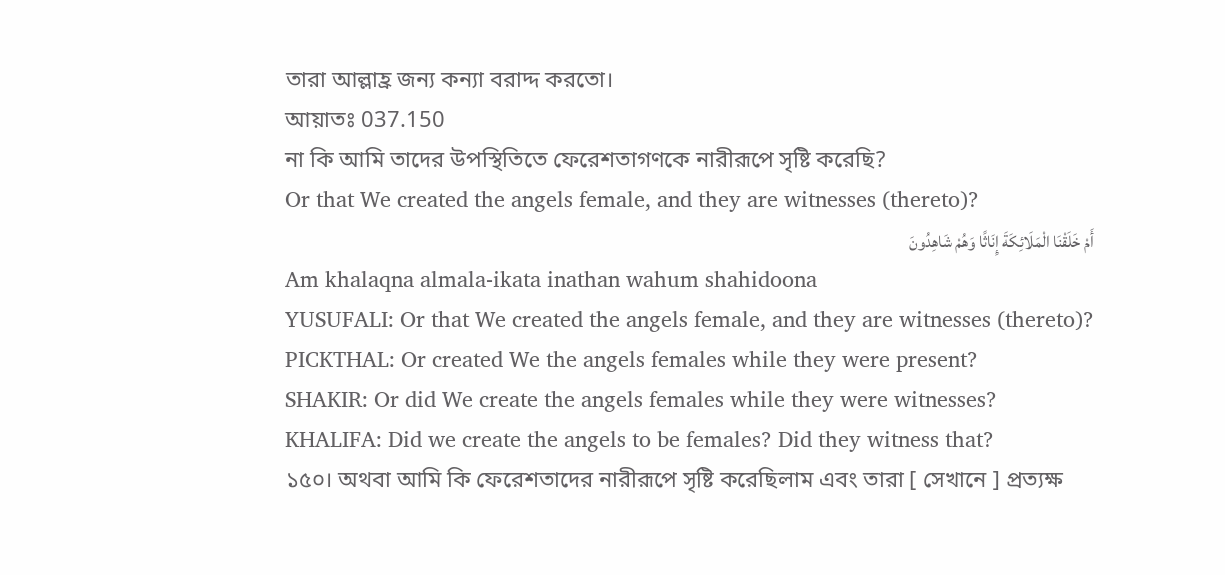তারা আল্লাহ্র জন্য কন্যা বরাদ্দ করতো।
আয়াতঃ 037.150
না কি আমি তাদের উপস্থিতিতে ফেরেশতাগণকে নারীরূপে সৃষ্টি করেছি?
Or that We created the angels female, and they are witnesses (thereto)?
أَمْ خَلَقْنَا الْمَلَائِكَةَ إِنَاثًا وَهُمْ شَاهِدُونَ
Am khalaqna almala-ikata inathan wahum shahidoona
YUSUFALI: Or that We created the angels female, and they are witnesses (thereto)?
PICKTHAL: Or created We the angels females while they were present?
SHAKIR: Or did We create the angels females while they were witnesses?
KHALIFA: Did we create the angels to be females? Did they witness that?
১৫০। অথবা আমি কি ফেরেশতাদের নারীরূপে সৃষ্টি করেছিলাম এবং তারা [ সেখানে ] প্রত্যক্ষ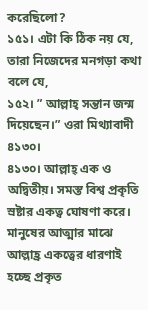করেছিলো?
১৫১। এটা কি ঠিক নয় যে, তারা নিজেদের মনগড়া কথা বলে যে,
১৫২। ” আল্লাহ্ সন্তান জন্ম দিয়েছেন।” ওরা মিথ্যাবাদী ৪১৩০।
৪১৩০। আল্লাহ্ এক ও অদ্বিতীয়। সমস্ত বিশ্ব প্রকৃতি স্রষ্টার একত্ব ঘোষণা করে। মানুষের আত্মার মাঝে আল্লাহ্র একত্বের ধারণাই হচ্ছে প্রকৃত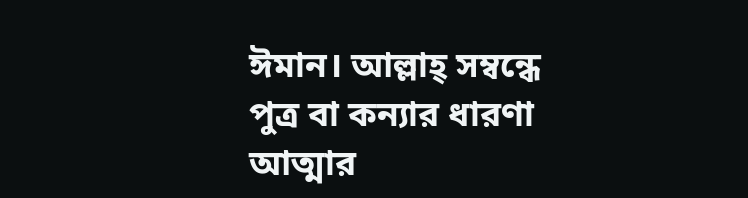ঈমান। আল্লাহ্ সম্বন্ধে পুত্র বা কন্যার ধারণা আত্মার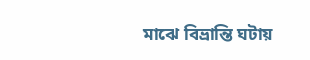মাঝে বিভ্রান্তি ঘটায়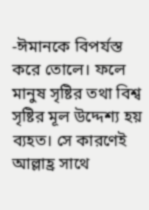-ঈমানকে বিপর্যস্ত করে তোলে। ফলে মানুষ সৃষ্টির তথা বিশ্ব সৃষ্টির মূল উদ্দেশ্য হয় ব্যহত। সে কারণেই আল্লাহ্র সাথে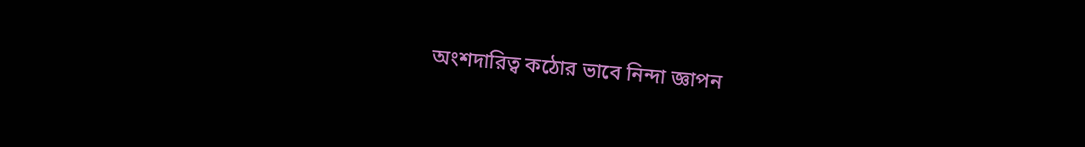অংশদারিত্ব কঠোর ভাবে নিন্দা জ্ঞাপন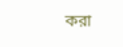করা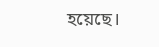হয়েছে।